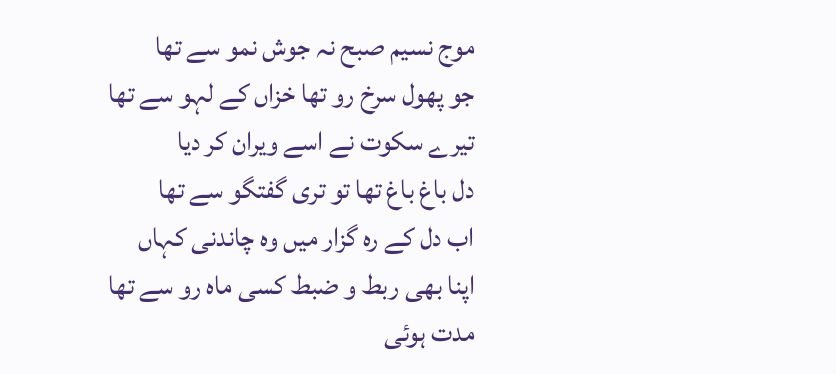موج نسیم صبح نہ جوش نمو سے تھا
جو پھول سرخ رو تھا خزاں کے لہو سے تھا
تیرے سکوت نے اسے ویران کر دیا
دل باغ باغ تھا تو تری گفتگو سے تھا
اب دل کے رہ گزار میں وہ چاندنی کہاں
اپنا بھی ربط و ضبط کسی ماہ رو سے تھا
مدت ہوئی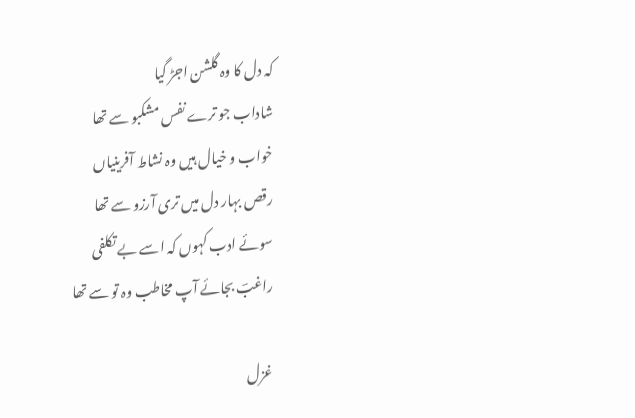کہ دل کا وہ گلشن اجڑ گیا
شاداب جو ترے نفس مشکبو سے تھا
خواب و خیال ہیں وہ نشاط آفرینیاں
رقص بہار دل میں تری آرزو سے تھا
سوئے ادب کہوں کہ اسے بے تکلفی
راغبؔ بجائے آپ مخاطب وہ تو سے تھا

غزل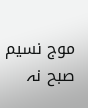موج نسیم صبح نہ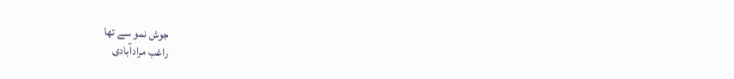جوش نمو سے تھا
راغب مرادآبادی